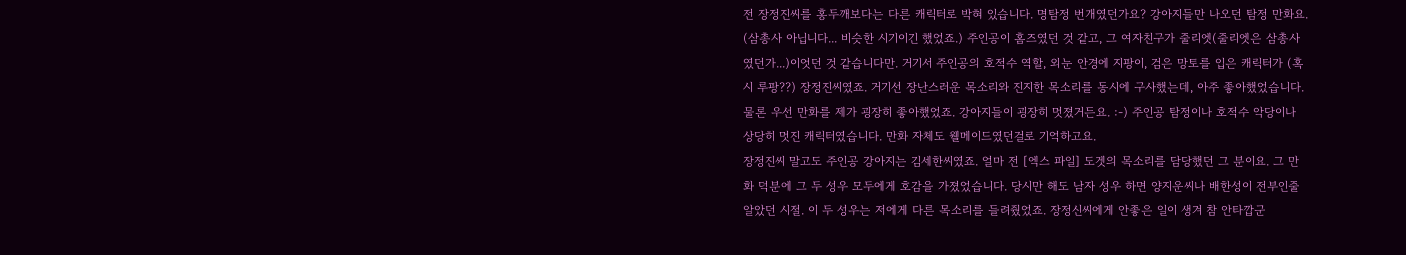전 장정진씨를 홍두깨보다는 다른 캐릭터로 박혀 있습니다. 명탐정 번개였던가요? 강아지들만 나오던 탐정 만화요. (삼총사 아닙니다... 비슷한 시기이긴 했었죠.) 주인공이 홈즈였던 것 같고, 그 여자친구가 줄리엣(줄리엣은 삼총사였던가...)이엇던 것 같습니다만. 거기서 주인공의 호적수 역할, 외눈 안경에 지팡이, 검은 망토를 입은 캐릭터가 (혹시 루팡??) 장정진씨였죠. 거기선 장난스러운 목소리와 진지한 목소리를 동시에 구사했는데, 아주 좋아했었습니다. 물론 우선 만화를 제가 굉장히 좋아했었죠. 강아지들이 굉장히 멋졌거든요. :-) 주인공 탐정이나 호적수 악당이나 상당히 멋진 캐릭터였습니다. 만화 자체도 웰메이드였던걸로 기억하고요.
장정진씨 말고도 주인공 강아지는 김세한씨였죠. 얼마 전 [엑스 파일] 도겟의 목소리를 담당했던 그 분이요. 그 만화 덕분에 그 두 성우 모두에게 호감을 가졌었습니다. 당시만 해도 남자 성우 하면 양지운씨나 배한성이 전부인줄 알았던 시절. 이 두 성우는 저에게 다른 목소리를 들려줬었죠. 장정신씨에게 안좋은 일이 생겨 참 안타깝군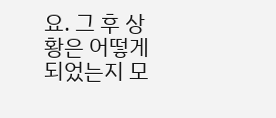요. 그 후 상황은 어떻게 되었는지 모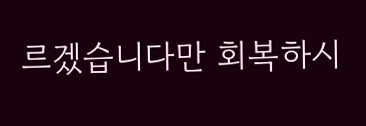르겠습니다만 회복하시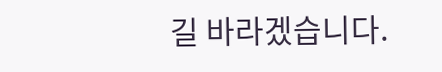길 바라겠습니다.